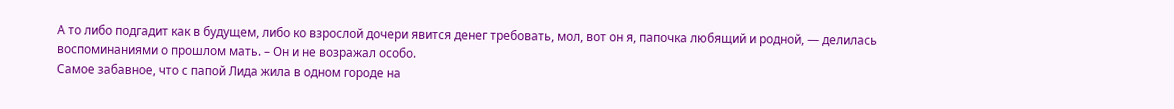А то либо подгадит как в будущем, либо ко взрослой дочери явится денег требовать, мол, вот он я, папочка любящий и родной, — делилась воспоминаниями о прошлом мать. – Он и не возражал особо.
Самое забавное, что с папой Лида жила в одном городе на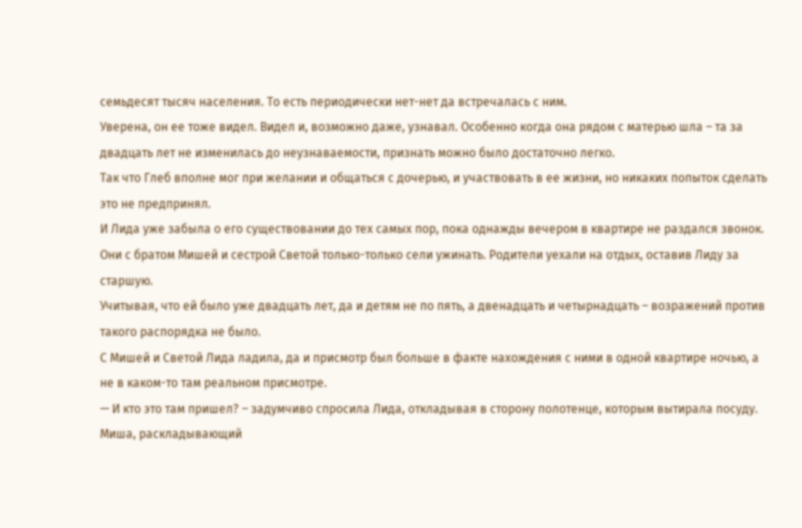семьдесят тысяч населения. То есть периодически нет-нет да встречалась с ним.
Уверена, он ее тоже видел. Видел и, возможно даже, узнавал. Особенно когда она рядом с матерью шла – та за двадцать лет не изменилась до неузнаваемости, признать можно было достаточно легко.
Так что Глеб вполне мог при желании и общаться с дочерью, и участвовать в ее жизни, но никаких попыток сделать это не предпринял.
И Лида уже забыла о его существовании до тех самых пор, пока однажды вечером в квартире не раздался звонок.
Они с братом Мишей и сестрой Светой только-только сели ужинать. Родители уехали на отдых, оставив Лиду за старшую.
Учитывая, что ей было уже двадцать лет, да и детям не по пять, а двенадцать и четырнадцать – возражений против такого распорядка не было.
С Мишей и Светой Лида ладила, да и присмотр был больше в факте нахождения с ними в одной квартире ночью, а не в каком-то там реальном присмотре.
— И кто это там пришел? – задумчиво спросила Лида, откладывая в сторону полотенце, которым вытирала посуду.
Миша, раскладывающий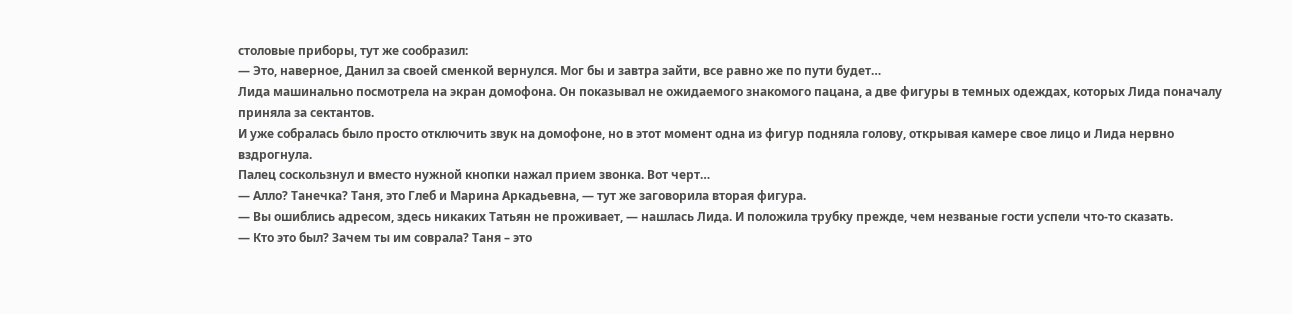столовые приборы, тут же сообразил:
— Это, наверное, Данил за своей сменкой вернулся. Мог бы и завтра зайти, все равно же по пути будет…
Лида машинально посмотрела на экран домофона. Он показывал не ожидаемого знакомого пацана, а две фигуры в темных одеждах, которых Лида поначалу приняла за сектантов.
И уже собралась было просто отключить звук на домофоне, но в этот момент одна из фигур подняла голову, открывая камере свое лицо и Лида нервно вздрогнула.
Палец соскользнул и вместо нужной кнопки нажал прием звонка. Вот черт…
— Алло? Танечка? Таня, это Глеб и Марина Аркадьевна, — тут же заговорила вторая фигура.
— Вы ошиблись адресом, здесь никаких Татьян не проживает, — нашлась Лида. И положила трубку прежде, чем незваные гости успели что-то сказать.
— Кто это был? Зачем ты им соврала? Таня – это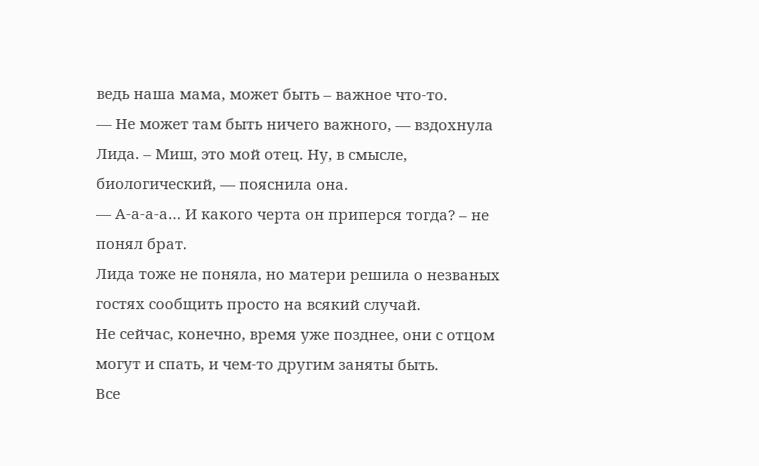ведь наша мама, может быть – важное что-то.
— Не может там быть ничего важного, — вздохнула Лида. – Миш, это мой отец. Ну, в смысле, биологический, — пояснила она.
— А-а-а-а… И какого черта он приперся тогда? – не понял брат.
Лида тоже не поняла, но матери решила о незваных гостях сообщить просто на всякий случай.
Не сейчас, конечно, время уже позднее, они с отцом могут и спать, и чем-то другим заняты быть.
Все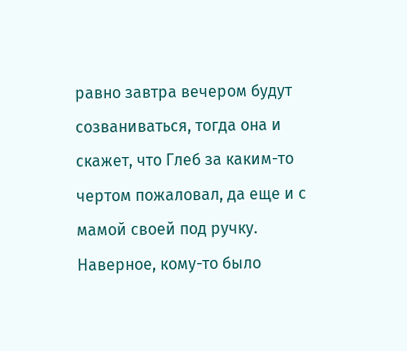равно завтра вечером будут созваниваться, тогда она и скажет, что Глеб за каким-то чертом пожаловал, да еще и с мамой своей под ручку.
Наверное, кому-то было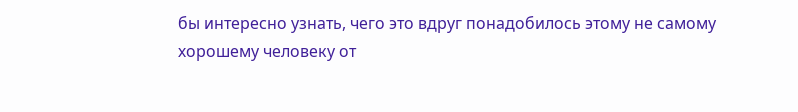бы интересно узнать, чего это вдруг понадобилось этому не самому хорошему человеку от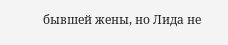бывшей жены, но Лида не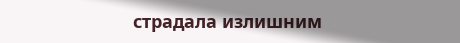страдала излишним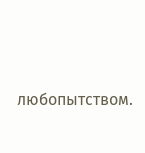любопытством.